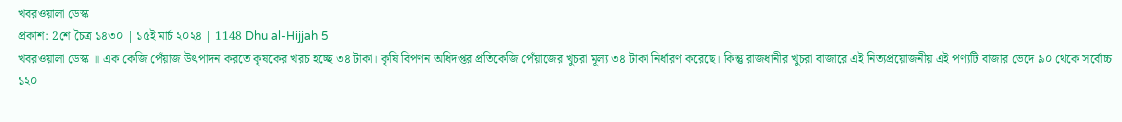খবরওয়ালা ডেস্ক
প্রকাশ: 2শে চৈত্র ১৪৩০ | ১৫ই মার্চ ২০২৪ | 1148 Dhu al-Hijjah 5
খবরওয়ালা ডেস্ক ॥ এক কেজি পেঁয়াজ উৎপাদন করতে কৃষকের খরচ হচ্ছে ৩৪ টাকা। কৃষি বিপণন অধিদপ্তর প্রতিকেজি পেঁয়াজের খুচরা মূল্য ৩৪ টাকা নির্ধারণ করেছে। কিন্তু রাজধানীর খুচরা বাজারে এই নিত্যপ্রয়োজনীয় এই পণ্যটি বাজার ভেদে ৯০ থেকে সর্বোচ্চ ১২০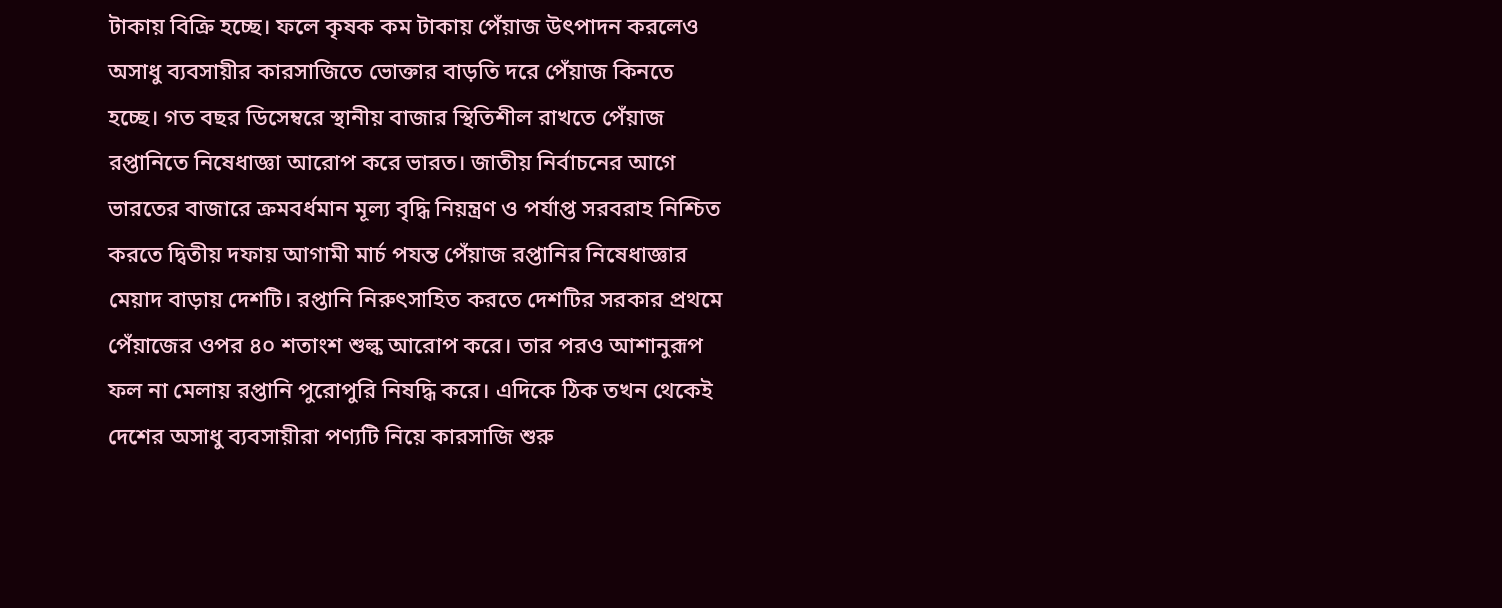টাকায় বিক্রি হচ্ছে। ফলে কৃষক কম টাকায় পেঁয়াজ উৎপাদন করলেও অসাধু ব্যবসায়ীর কারসাজিতে ভোক্তার বাড়তি দরে পেঁয়াজ কিনতে হচ্ছে। গত বছর ডিসেম্বরে স্থানীয় বাজার স্থিতিশীল রাখতে পেঁয়াজ রপ্তানিতে নিষেধাজ্ঞা আরোপ করে ভারত। জাতীয় নির্বাচনের আগে ভারতের বাজারে ক্রমবর্ধমান মূল্য বৃদ্ধি নিয়ন্ত্রণ ও পর্যাপ্ত সরবরাহ নিশ্চিত করতে দ্বিতীয় দফায় আগামী মার্চ পযন্ত পেঁয়াজ রপ্তানির নিষেধাজ্ঞার মেয়াদ বাড়ায় দেশটি। রপ্তানি নিরুৎসাহিত করতে দেশটির সরকার প্রথমে পেঁয়াজের ওপর ৪০ শতাংশ শুল্ক আরোপ করে। তার পরও আশানুরূপ ফল না মেলায় রপ্তানি পুরোপুরি নিষদ্ধি করে। এদিকে ঠিক তখন থেকেই দেশের অসাধু ব্যবসায়ীরা পণ্যটি নিয়ে কারসাজি শুরু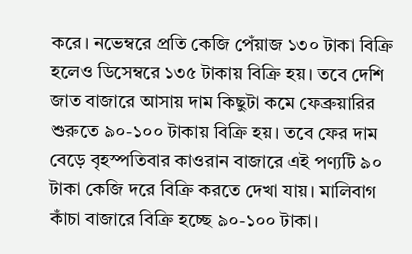করে। নভেম্বরে প্রতি কেজি পেঁয়াজ ১৩০ টাকা বিক্রি হলেও ডিসেম্বরে ১৩৫ টাকায় বিক্রি হয়। তবে দেশি জাত বাজারে আসায় দাম কিছুটা কমে ফেব্রুয়ারির শুরুতে ৯০-১০০ টাকায় বিক্রি হয়। তবে ফের দাম বেড়ে বৃহস্পতিবার কাওরান বাজারে এই পণ্যটি ৯০ টাকা কেজি দরে বিক্রি করতে দেখা যায়। মালিবাগ কাঁচা বাজারে বিক্রি হচ্ছে ৯০-১০০ টাকা।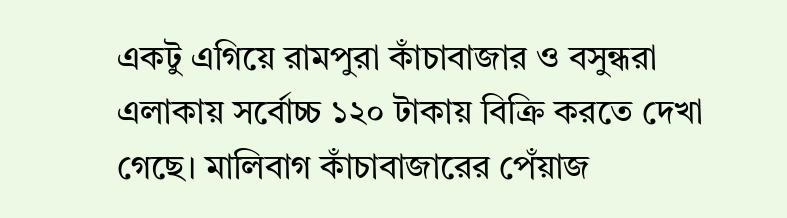একটু এগিয়ে রামপুরা কাঁচাবাজার ও বসুন্ধরা এলাকায় সর্বোচ্চ ১২০ টাকায় বিক্রি করতে দেখা গেছে। মালিবাগ কাঁচাবাজারের পেঁয়াজ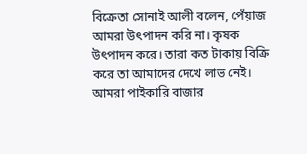বিক্রেতা সোনাই আলী বলেন, পেঁয়াজ আমরা উৎপাদন করি না। কৃষক উৎপাদন করে। তারা কত টাকায় বিক্রি করে তা আমাদের দেখে লাভ নেই। আমরা পাইকারি বাজার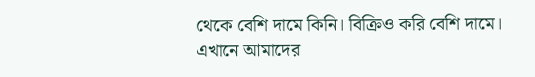থেকে বেশি দামে কিনি। বিক্রিও করি বেশি দামে। এখানে আমাদের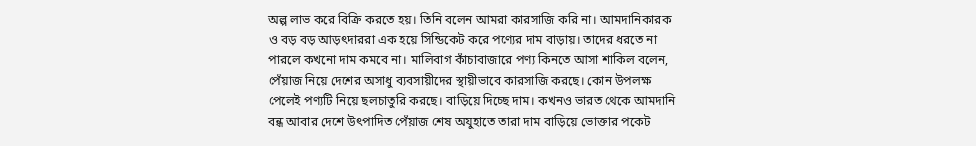অল্প লাভ করে বিক্রি করতে হয়। তিনি বলেন আমরা কারসাজি করি না। আমদানিকারক ও বড় বড় আড়ৎদাররা এক হয়ে সিন্ডিকেট করে পণ্যের দাম বাড়ায়। তাদের ধরতে না পারলে কখনো দাম কমবে না। মালিবাগ কাঁচাবাজারে পণ্য কিনতে আসা শাকিল বলেন, পেঁয়াজ নিয়ে দেশের অসাধু ব্যবসায়ীদের স্থায়ীভাবে কারসাজি করছে। কোন উপলক্ষ পেলেই পণ্যটি নিয়ে ছলচাতুরি করছে। বাড়িয়ে দিচ্ছে দাম। কখনও ভারত থেকে আমদানি বন্ধ আবার দেশে উৎপাদিত পেঁয়াজ শেষ অযুহাতে তারা দাম বাড়িয়ে ভোক্তার পকেট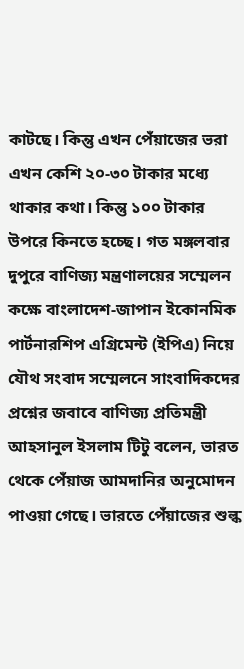কাটছে। কিন্তু এখন পেঁয়াজের ভরা এখন কেশি ২০-৩০ টাকার মধ্যে থাকার কথা। কিন্তু ১০০ টাকার উপরে কিনতে হচ্ছে। গত মঙ্গলবার দুপুরে বাণিজ্য মন্ত্রণালয়ের সম্মেলন কক্ষে বাংলাদেশ-জাপান ইকোনমিক পার্টনারশিপ এগ্রিমেন্ট (ইপিএ) নিয়ে যৌথ সংবাদ সম্মেলনে সাংবাদিকদের প্রশ্নের জবাবে বাণিজ্য প্রতিমন্ত্রী আহসানুল ইসলাম টিটু বলেন, ভারত থেকে পেঁয়াজ আমদানির অনুমোদন পাওয়া গেছে। ভারতে পেঁয়াজের শুল্ক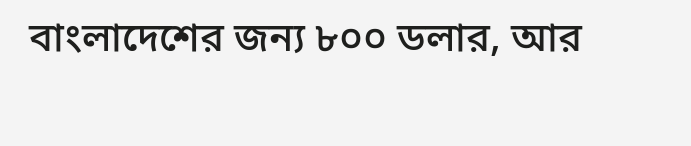বাংলাদেশের জন্য ৮০০ ডলার, আর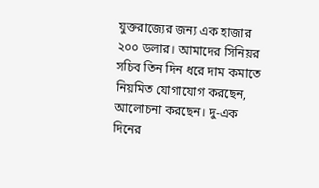যুক্তরাজ্যের জন্য এক হাজার ২০০ ডলার। আমাদের সিনিয়র সচিব তিন দিন ধরে দাম কমাতে নিয়মিত যোগাযোগ করছেন, আলোচনা করছেন। দু-এক দিনের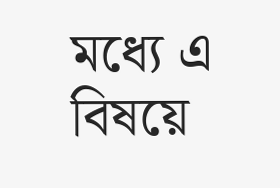মধ্যে এ বিষয়ে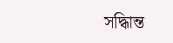সদ্ধিান্ত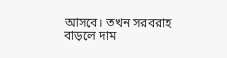আসবে। তখন সরবরাহ বাড়লে দাম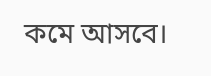কমে আসবে।